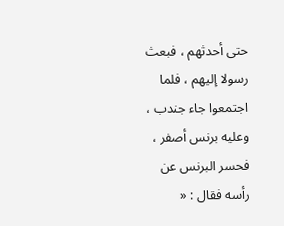حتى أحدثهم ، فبعث رسولا إليهم ، فلما اجتمعوا جاء جندب ، وعليه برنس أصفر ، فحسر البرنس عن رأسه فقال : «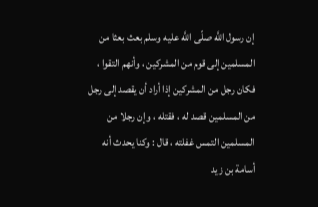إن رسول اللَّه صلّى اللَّه عليه وسلم بعث بعثا من المسلمين إلى قوم من المشركين ، وأنهم التقوا ، فكان رجل من المشركين إذا أراد أن يقصد إلى رجل من المسلمين قصد له ، فقتله ، وإن رجلا من المسلمين التمس غفلته ، قال : وكنا يحدث أنه أسامة بن زيد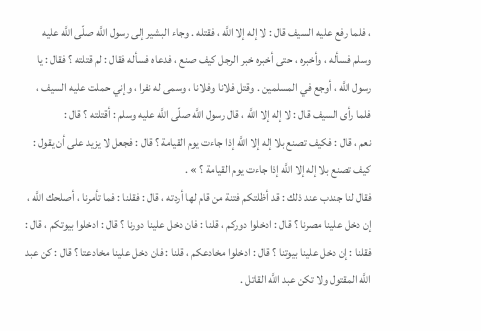، فلما رفع عليه السيف قال : لا إله إلا اللَّه ، فقتله . وجاء البشير إلى رسول اللَّه صلّى اللَّه عليه وسلم فسأله ، وأخبره ، حتى أخبره خبر الرجل كيف صنع ، فدعاه فسأله فقال : لم قتلته ؟ فقال : يا رسول اللَّه ، أوجع في المسلمين . وقتل فلانا وفلانا ، وسمى له نفرا ، وإني حملت عليه السيف ، فلما رأى السيف قال : لا إله إلا اللَّه ، قال رسول اللَّه صلّى اللَّه عليه وسلم : أقتلته ؟ قال :
نعم ، قال : فكيف تصنع بلا إله إلا اللَّه إذا جاءت يوم القيامة ؟ قال : فجعل لا يزيد على أن يقول :
كيف تصنع بلا إله إلا اللَّه إذا جاءت يوم القيامة ؟ » .
فقال لنا جندب عند ذلك : قد أظلتكم فتنة من قام لها أردته ، قال : فقلنا : فما تأمرنا ، أصلحك اللَّه ، إن دخل علينا مصرنا ؟ قال : ادخلوا دوركم ، قلنا : فان دخل علينا دورنا ؟ قال : ادخلوا بيوتكم ، قال : فقلنا : إن دخل علينا بيوتنا ؟ قال : ادخلوا مخادعكم ، قلنا : فان دخل علينا مخادعتا ؟ قال : كن عبد اللَّه المقتول ولا تكن عبد اللَّه القاتل .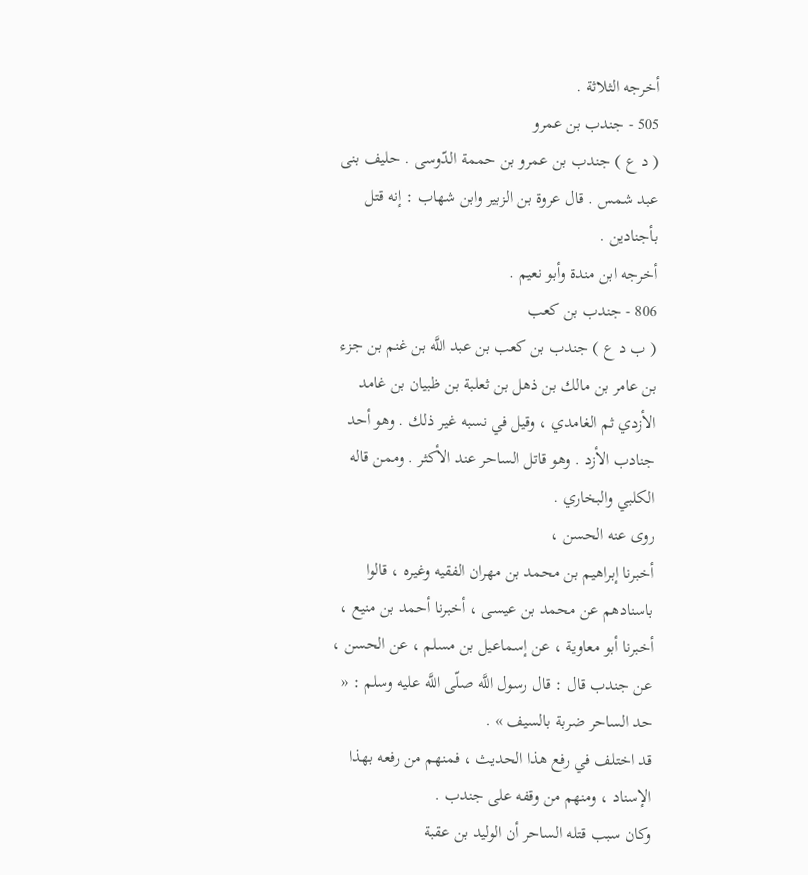أخرجه الثلاثة .
505 - جندب بن عمرو
( د ع ) جندب بن عمرو بن حممة الدّوسى . حليف بنى عبد شمس . قال عروة بن الزبير وابن شهاب : إنه قتل بأجنادين .
أخرجه ابن مندة وأبو نعيم .
806 - جندب بن كعب
( ب د ع ) جندب بن كعب بن عبد اللَّه بن غنم بن جزء بن عامر بن مالك بن ذهل بن ثعلبة بن ظبيان بن غامد الأزدي ثم الغامدي ، وقيل في نسبه غير ذلك . وهو أحد جنادب الأزد . وهو قاتل الساحر عند الأكثر . وممن قاله الكلبي والبخاري .
روى عنه الحسن ،
أخبرنا إبراهيم بن محمد بن مهران الفقيه وغيره ، قالوا باسنادهم عن محمد بن عيسى ، أخبرنا أحمد بن منيع ، أخبرنا أبو معاوية ، عن إسماعيل بن مسلم ، عن الحسن ، عن جندب قال : قال رسول اللَّه صلّى اللَّه عليه وسلم : « حد الساحر ضربة بالسيف » .
قد اختلف في رفع هذا الحديث ، فمنهم من رفعه بهذا الإسناد ، ومنهم من وقفه على جندب .
وكان سبب قتله الساحر أن الوليد بن عقبة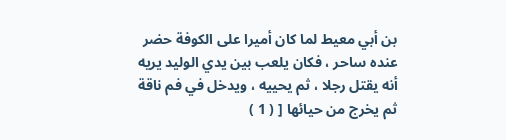بن أبي معيط لما كان أميرا على الكوفة حضر عنده ساحر ، فكان يلعب بين يدي الوليد يريه أنه يقتل رجلا ، ثم يحييه ، ويدخل في فم ناقة ثم يخرج من حيائها [ ( 1 )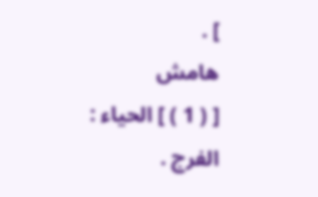] .
هامش
[ ( 1 ) ] الحياء : الفرج .